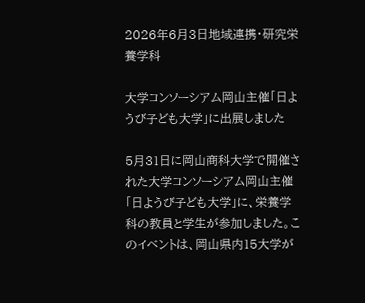2026年6月3日地域連携・研究栄養学科

大学コンソーシアム岡山主催「日ようび子ども大学」に出展しました

5月31日に岡山商科大学で開催された大学コンソーシアム岡山主催「日ようび子ども大学」に、栄養学科の教員と学生が参加しました。このイベントは、岡山県内15大学が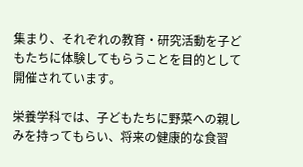集まり、それぞれの教育・研究活動を子どもたちに体験してもらうことを目的として開催されています。

栄養学科では、子どもたちに野菜への親しみを持ってもらい、将来の健康的な食習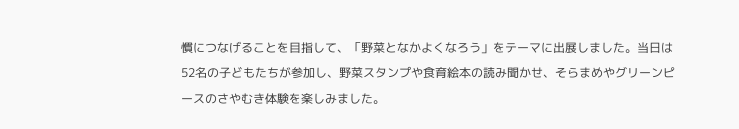慣につなげることを目指して、「野菜となかよくなろう」をテーマに出展しました。当日は52名の子どもたちが参加し、野菜スタンプや食育絵本の読み聞かせ、そらまめやグリーンピースのさやむき体験を楽しみました。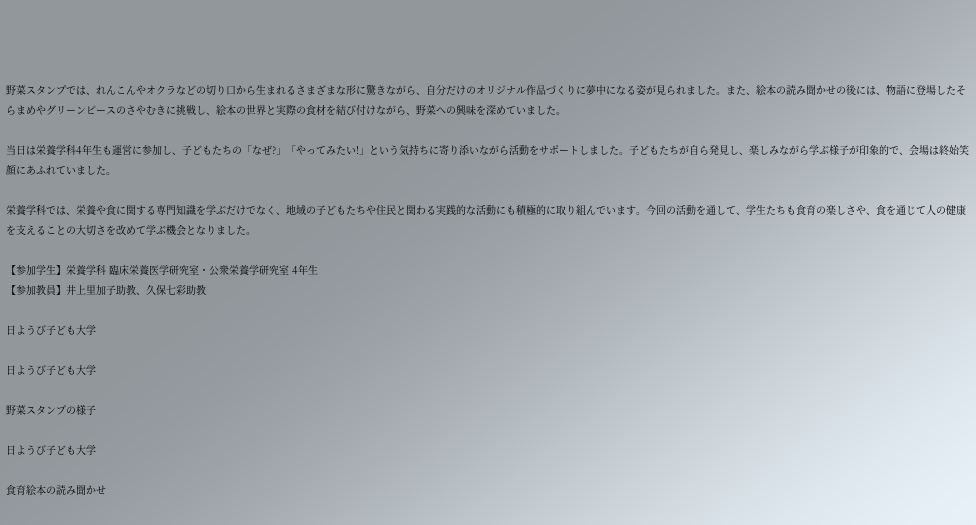野菜スタンプでは、れんこんやオクラなどの切り口から生まれるさまざまな形に驚きながら、自分だけのオリジナル作品づくりに夢中になる姿が見られました。また、絵本の読み聞かせの後には、物語に登場したそらまめやグリーンピースのさやむきに挑戦し、絵本の世界と実際の食材を結び付けながら、野菜への興味を深めていました。

当日は栄養学科4年生も運営に参加し、子どもたちの「なぜ?」「やってみたい!」という気持ちに寄り添いながら活動をサポートしました。子どもたちが自ら発見し、楽しみながら学ぶ様子が印象的で、会場は終始笑顔にあふれていました。

栄養学科では、栄養や食に関する専門知識を学ぶだけでなく、地域の子どもたちや住民と関わる実践的な活動にも積極的に取り組んでいます。今回の活動を通して、学生たちも食育の楽しさや、食を通じて人の健康を支えることの大切さを改めて学ぶ機会となりました。

【参加学生】栄養学科 臨床栄養医学研究室・公衆栄養学研究室 4年生
【参加教員】井上里加子助教、久保七彩助教

日ようび子ども大学

日ようび子ども大学

野菜スタンプの様子

日ようび子ども大学

食育絵本の読み聞かせ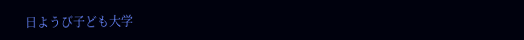日ようび子ども大学